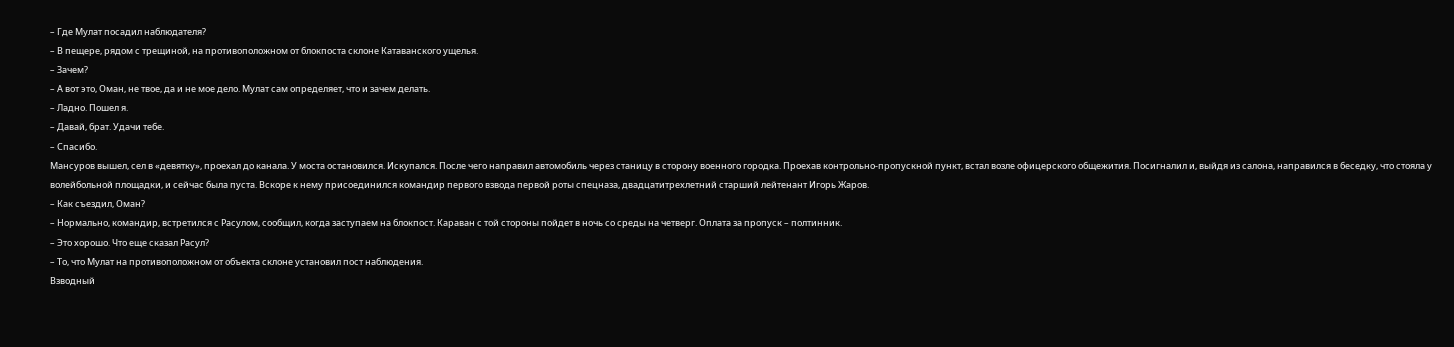– Где Мулат посадил наблюдателя?
– В пещере, рядом с трещиной, на противоположном от блокпоста склоне Катаванского ущелья.
– Зачем?
– А вот это, Оман, не твое, да и не мое дело. Мулат сам определяет, что и зачем делать.
– Ладно. Пошел я.
– Давай, брат. Удачи тебе.
– Спасибо.
Мансуров вышел, сел в «девятку», проехал до канала. У моста остановился. Искупался. После чего направил автомобиль через станицу в сторону военного городка. Проехав контрольно-пропускной пункт, встал возле офицерского общежития. Посигналил и, выйдя из салона, направился в беседку, что стояла у волейбольной площадки, и сейчас была пуста. Вскоре к нему присоединился командир первого взвода первой роты спецназа, двадцатитрехлетний старший лейтенант Игорь Жаров.
– Как съездил, Оман?
– Нормально, командир, встретился с Расулом, сообщил, когда заступаем на блокпост. Караван с той стороны пойдет в ночь со среды на четверг. Оплата за пропуск – полтинник.
– Это хорошо. Что еще сказал Расул?
– То, что Мулат на противоположном от объекта склоне установил пост наблюдения.
Взводный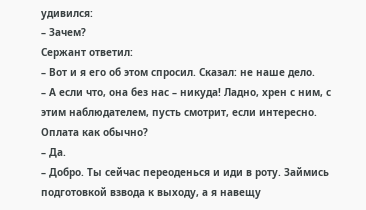удивился:
– Зачем?
Сержант ответил:
– Вот и я его об этом спросил. Сказал: не наше дело.
– А если что, она без нас – никуда! Ладно, хрен с ним, с этим наблюдателем, пусть смотрит, если интересно. Оплата как обычно?
– Да.
– Добро. Ты сейчас переоденься и иди в роту. Займись подготовкой взвода к выходу, а я навещу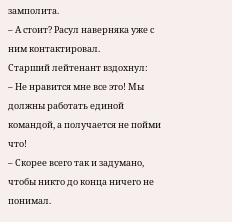замполита.
– А стоит? Расул наверняка уже с ним контактировал.
Старший лейтенант вздохнул:
– Не нравится мне все это! Мы должны работать единой командой, а получается не пойми что!
– Скорее всего так и задумано, чтобы никто до конца ничего не понимал.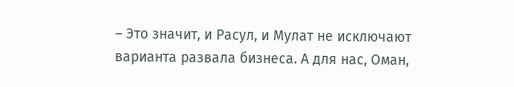– Это значит, и Расул, и Мулат не исключают варианта развала бизнеса. А для нас, Оман,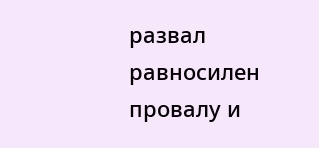развал равносилен провалу и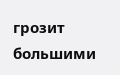грозит большими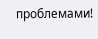проблемами!